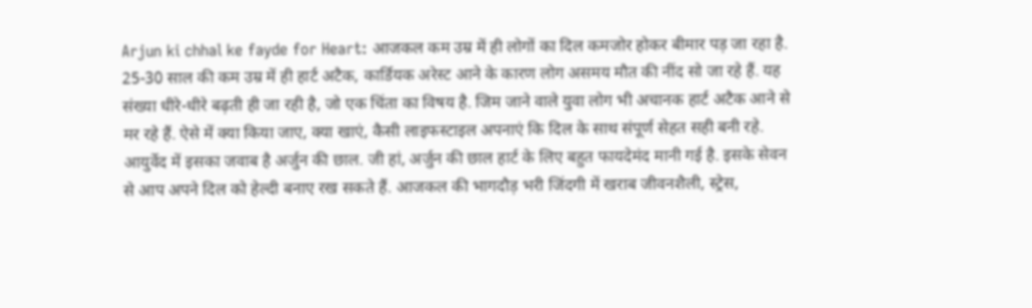Arjun ki chhal ke fayde for Heart: आजकल कम उम्र में ही लोगों का दिल कमजोर होकर बीमार पड़ जा रहा है. 25-30 साल की कम उम्र में ही हार्ट अटैक, कार्डियक अरेस्ट आने के कारण लोग असमय मौत की नींद सो जा रहे हैं. यह संख्या धीरे-धीरे बढ़ती ही जा रही है, जो एक चिंता का विषय है. जिम जाने वाले युवा लोग भी अचानक हार्ट अटैक आने से मर रहे हैं. ऐसे में क्या किया जाए, क्या खाएं, कैसी लाइफस्टाइल अपनाएं कि दिल के साथ संपूर्ण सेहत सही बनी रहे. आयुर्वेद में इसका जवाब है अर्जुन की छाल. जी हां, अर्जुन की छाल हार्ट के लिए बहुत फायदेमंद मानी गई है. इसके सेवन से आप अपने दिल को हेल्दी बनाए रख सकते हैं. आजकल की भागदौड़ भरी जिंदगी में खराब जीवनशैली, स्ट्रेस,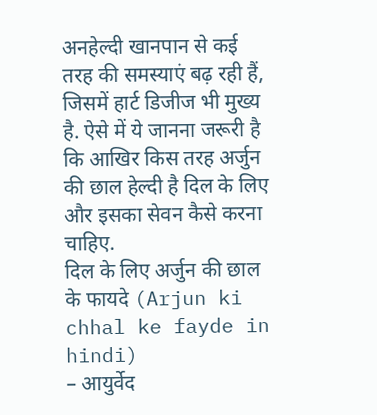अनहेल्दी खानपान से कई तरह की समस्याएं बढ़ रही हैं, जिसमें हार्ट डिजीज भी मुख्य है. ऐसे में ये जानना जरूरी है कि आखिर किस तरह अर्जुन की छाल हेल्दी है दिल के लिए और इसका सेवन कैसे करना चाहिए.
दिल के लिए अर्जुन की छाल के फायदे (Arjun ki chhal ke fayde in hindi)
– आयुर्वेद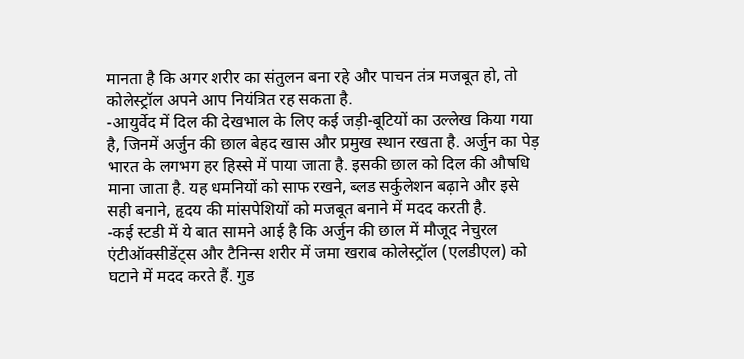मानता है कि अगर शरीर का संतुलन बना रहे और पाचन तंत्र मजबूत हो, तो कोलेस्ट्रॉल अपने आप नियंत्रित रह सकता है.
-आयुर्वेद में दिल की देखभाल के लिए कई जड़ी-बूटियों का उल्लेख किया गया है, जिनमें अर्जुन की छाल बेहद खास और प्रमुख स्थान रखता है. अर्जुन का पेड़ भारत के लगभग हर हिस्से में पाया जाता है. इसकी छाल को दिल की औषधि माना जाता है. यह धमनियों को साफ रखने, ब्लड सर्कुलेशन बढ़ाने और इसे सही बनाने, हृदय की मांसपेशियों को मजबूत बनाने में मदद करती है.
-कई स्टडी में ये बात सामने आई है कि अर्जुन की छाल में मौजूद नेचुरल एंटीऑक्सीडेंट्स और टैनिन्स शरीर में जमा खराब कोलेस्ट्रॉल (एलडीएल) को घटाने में मदद करते हैं. गुड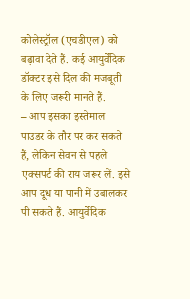कोलेस्ट्रॉल (एचडीएल) को बढ़ावा देते हैं. कई आयुर्वेदिक डॉक्टर इसे दिल की मजबूती के लिए जरूरी मानते हैं.
– आप इसका इस्तेमाल पाउडर के तौर पर कर सकते हैं, लेकिन सेवन से पहले एक्सपर्ट की राय जरूर लें. इसे आप दूध या पानी में उबालकर पी सकते हैं. आयुर्वेदिक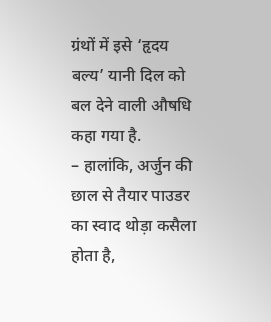ग्रंथों में इसे ‘हृदय बल्य’ यानी दिल को बल देने वाली औषधि कहा गया है.
– हालांकि, अर्जुन की छाल से तैयार पाउडर का स्वाद थोड़ा कसैला होता है,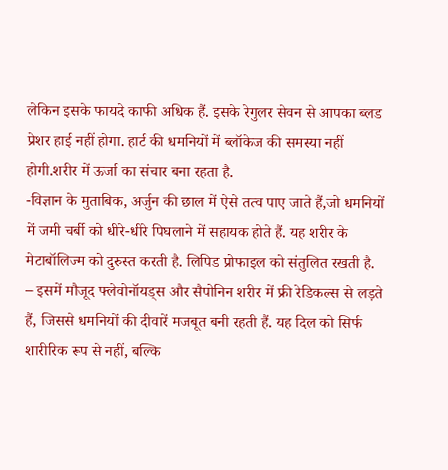लेकिन इसके फायदे काफी अधिक हैं. इसके रेगुलर सेवन से आपका ब्लड प्रेशर हाई नहीं होगा. हार्ट की धमनियों में ब्लॉकेज की समस्या नहीं होगी.शरीर में ऊर्जा का संचार बना रहता है.
-विज्ञान के मुताबिक, अर्जुन की छाल में ऐसे तत्व पाए जाते हैं,जो धमनियों में जमी चर्बी को धीरे-धीरे पिघलाने में सहायक होते हैं. यह शरीर के मेटाबॉलिज्म को दुरुस्त करती है. लिपिड प्रोफाइल को संतुलित रखती है.
– इसमें मौजूद फ्लेवोनॉयड्स और सैपोनिन शरीर में फ्री रेडिकल्स से लड़ते हैं, जिससे धमनियों की दीवारें मजबूत बनी रहती हैं. यह दिल को सिर्फ शारीरिक रूप से नहीं, बल्कि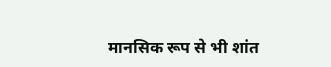मानसिक रूप से भी शांत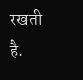रखती है.